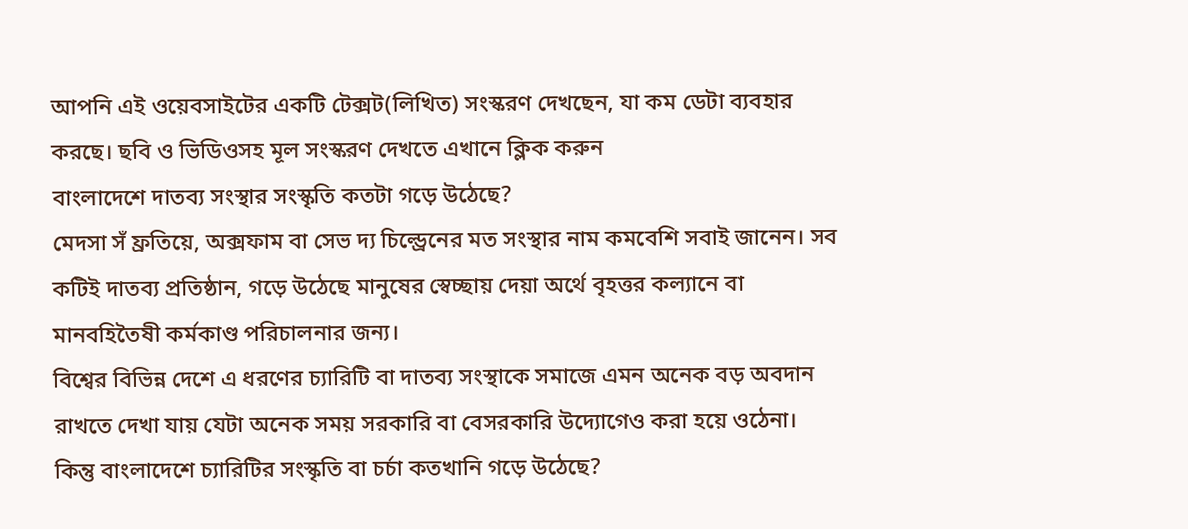আপনি এই ওয়েবসাইটের একটি টেক্সট(লিখিত) সংস্করণ দেখছেন, যা কম ডেটা ব্যবহার করছে। ছবি ও ভিডিওসহ মূল সংস্করণ দেখতে এখানে ক্লিক করুন
বাংলাদেশে দাতব্য সংস্থার সংস্কৃতি কতটা গড়ে উঠেছে?
মেদসা সঁ ফ্রতিয়ে, অক্সফাম বা সেভ দ্য চিল্ড্রেনের মত সংস্থার নাম কমবেশি সবাই জানেন। সব কটিই দাতব্য প্রতিষ্ঠান, গড়ে উঠেছে মানুষের স্বেচ্ছায় দেয়া অর্থে বৃহত্তর কল্যানে বা মানবহিতৈষী কর্মকাণ্ড পরিচালনার জন্য।
বিশ্বের বিভিন্ন দেশে এ ধরণের চ্যারিটি বা দাতব্য সংস্থাকে সমাজে এমন অনেক বড় অবদান রাখতে দেখা যায় যেটা অনেক সময় সরকারি বা বেসরকারি উদ্যোগেও করা হয়ে ওঠেনা।
কিন্তু বাংলাদেশে চ্যারিটির সংস্কৃতি বা চর্চা কতখানি গড়ে উঠেছে?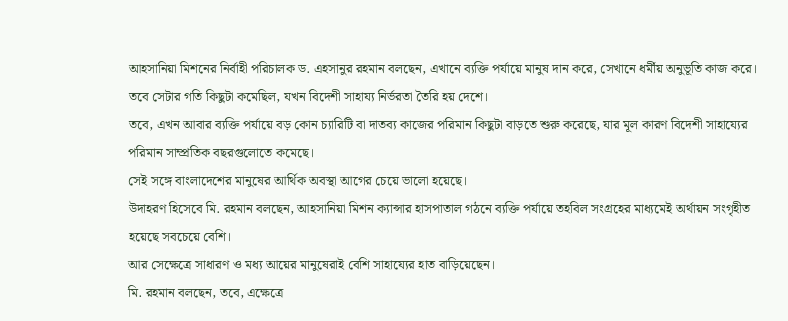আহসানিয়া মিশনের নির্বাহী পরিচালক ড. এহসানুর রহমান বলছেন, এখানে ব্যক্তি পর্যায়ে মানুষ দান করে, সেখানে ধর্মীয় অনুভূতি কাজ করে। তবে সেটার গতি কিছুটা কমেছিল, যখন বিদেশী সাহায্য নির্ভরতা তৈরি হয় দেশে।
তবে, এখন আবার ব্যক্তি পর্যায়ে বড় কোন চ্যারিটি বা দাতব্য কাজের পরিমান কিছুটা বাড়তে শুরু করেছে, যার মূল কারণ বিদেশী সাহায্যের পরিমান সাম্প্রতিক বছরগুলোতে কমেছে।
সেই সঙ্গে বাংলাদেশের মানুষের আর্থিক অবস্থা আগের চেয়ে ভালো হয়েছে।
উদাহরণ হিসেবে মি. রহমান বলছেন, আহসানিয়া মিশন ক্যান্সার হাসপাতাল গঠনে ব্যক্তি পর্যায়ে তহবিল সংগ্রহের মাধ্যমেই অর্থায়ন সংগৃহীত হয়েছে সবচেয়ে বেশি।
আর সেক্ষেত্রে সাধারণ ও মধ্য আয়ের মানুষেরাই বেশি সাহায্যের হাত বাড়িয়েছেন।
মি. রহমান বলছেন, তবে, এক্ষেত্রে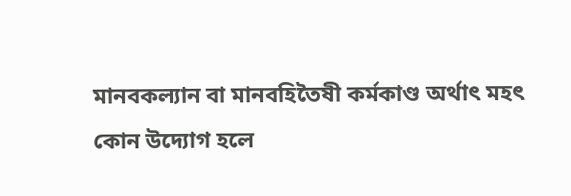মানবকল্যান বা মানবহিতৈষী কর্মকাণ্ড অর্থাৎ মহৎ কোন উদ্যোগ হলে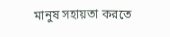মানুষ সহায়তা করতে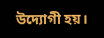উদ্যোগী হয়।